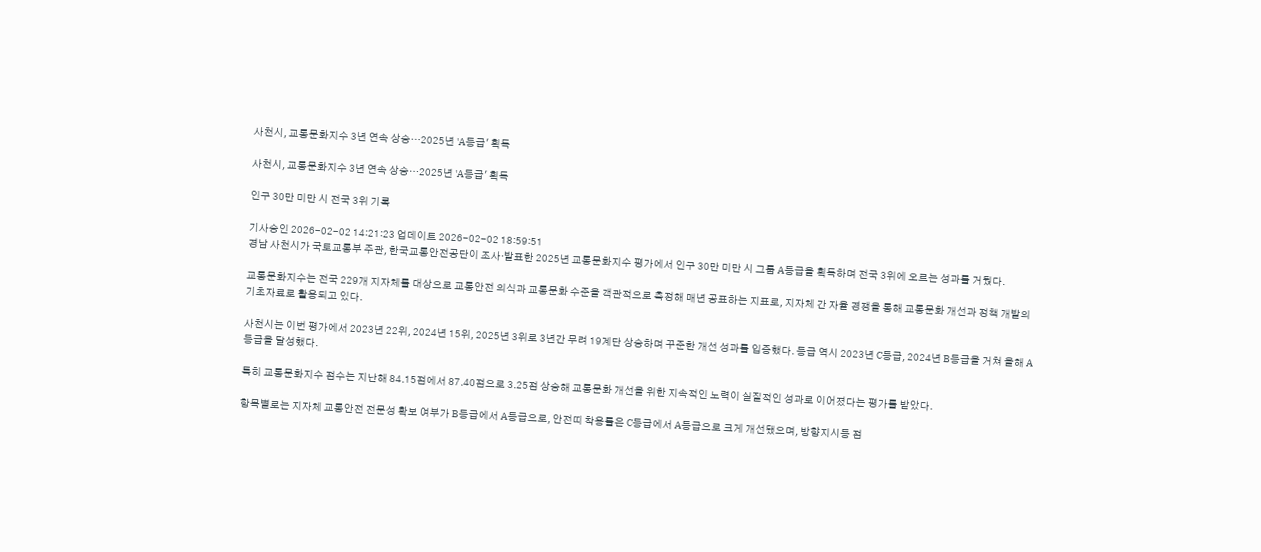사천시, 교통문화지수 3년 연속 상승…2025년 'A등급' 획득

사천시, 교통문화지수 3년 연속 상승…2025년 'A등급' 획득

인구 30만 미만 시 전국 3위 기록

기사승인 2026-02-02 14:21:23 업데이트 2026-02-02 18:59:51
경남 사천시가 국토교통부 주관, 한국교통안전공단이 조사·발표한 2025년 교통문화지수 평가에서 인구 30만 미만 시 그룹 A등급을 획득하며 전국 3위에 오르는 성과를 거뒀다.

교통문화지수는 전국 229개 지자체를 대상으로 교통안전 의식과 교통문화 수준을 객관적으로 측정해 매년 공표하는 지표로, 지자체 간 자율 경쟁을 통해 교통문화 개선과 정책 개발의 기초자료로 활용되고 있다.

사천시는 이번 평가에서 2023년 22위, 2024년 15위, 2025년 3위로 3년간 무려 19계단 상승하며 꾸준한 개선 성과를 입증했다. 등급 역시 2023년 C등급, 2024년 B등급을 거쳐 올해 A등급을 달성했다.

특히 교통문화지수 점수는 지난해 84.15점에서 87.40점으로 3.25점 상승해 교통문화 개선을 위한 지속적인 노력이 실질적인 성과로 이어졌다는 평가를 받았다.

항목별로는 지자체 교통안전 전문성 확보 여부가 B등급에서 A등급으로, 안전띠 착용률은 C등급에서 A등급으로 크게 개선됐으며, 방향지시등 점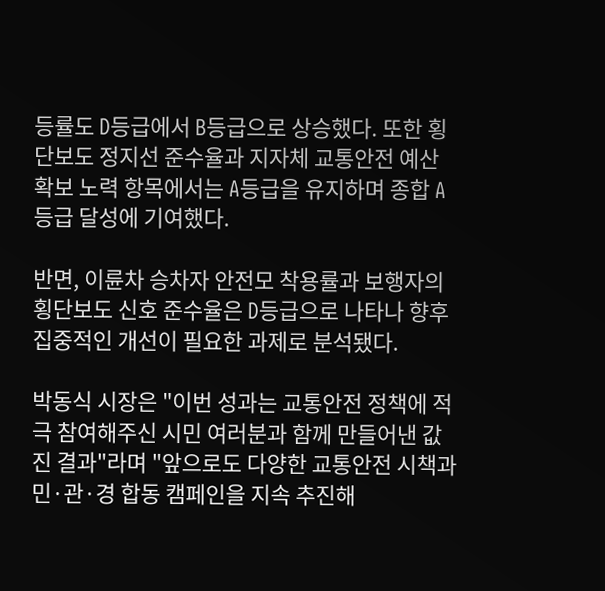등률도 D등급에서 B등급으로 상승했다. 또한 횡단보도 정지선 준수율과 지자체 교통안전 예산 확보 노력 항목에서는 A등급을 유지하며 종합 A등급 달성에 기여했다.

반면, 이륜차 승차자 안전모 착용률과 보행자의 횡단보도 신호 준수율은 D등급으로 나타나 향후 집중적인 개선이 필요한 과제로 분석됐다.

박동식 시장은 "이번 성과는 교통안전 정책에 적극 참여해주신 시민 여러분과 함께 만들어낸 값진 결과"라며 "앞으로도 다양한 교통안전 시책과 민·관·경 합동 캠페인을 지속 추진해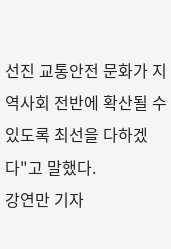선진 교통안전 문화가 지역사회 전반에 확산될 수 있도록 최선을 다하겠다"고 말했다.
강연만 기자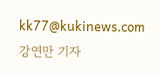kk77@kukinews.com
강연만 기자